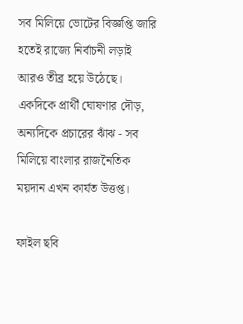সব মিলিয়ে ভোটের বিজ্ঞপ্তি জারি হতেই রাজ্যে নির্বাচনী লড়াই আরও তীব্র হয়ে উঠেছে। একদিকে প্রার্থী ঘোষণার দৌড়, অন্যদিকে প্রচারের ঝাঁঝ - সব মিলিয়ে বাংলার রাজনৈতিক ময়দান এখন কার্যত উত্তপ্ত।

ফাইল ছবি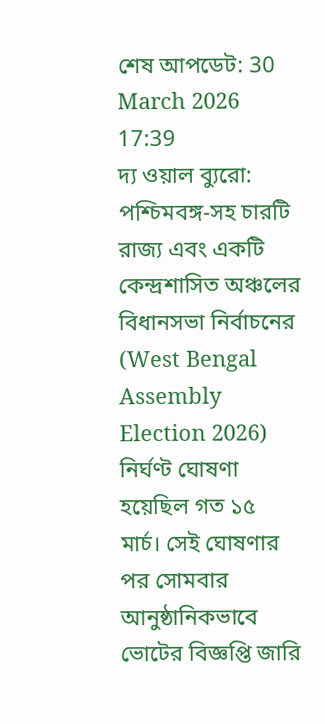শেষ আপডেট: 30 March 2026 17:39
দ্য ওয়াল ব্যুরো: পশ্চিমবঙ্গ-সহ চারটি রাজ্য এবং একটি কেন্দ্রশাসিত অঞ্চলের বিধানসভা নির্বাচনের (West Bengal Assembly Election 2026) নির্ঘণ্ট ঘোষণা হয়েছিল গত ১৫ মার্চ। সেই ঘোষণার পর সোমবার আনুষ্ঠানিকভাবে ভোটের বিজ্ঞপ্তি জারি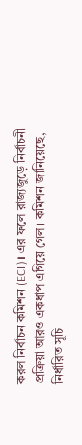করল নির্বাচন কমিশন (ECI)। এর ফলে রাজ্যজুড়ে নির্বাচনী প্রক্রিয়া আরও একধাপ এগিয়ে গেল। কমিশন জানিয়েছে, নির্ধারিত সূচি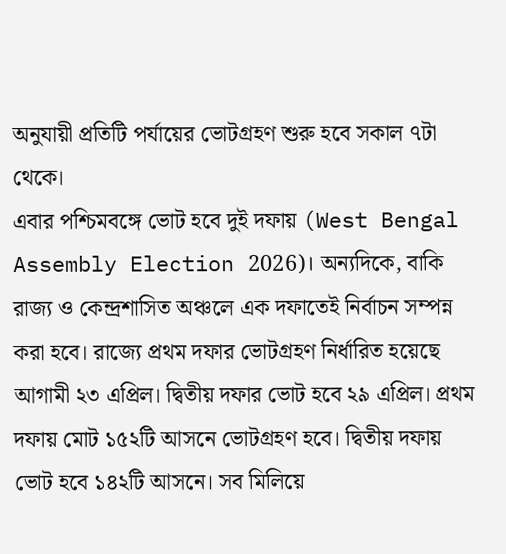অনুযায়ী প্রতিটি পর্যায়ের ভোটগ্রহণ শুরু হবে সকাল ৭টা থেকে।
এবার পশ্চিমবঙ্গে ভোট হবে দুই দফায় (West Bengal Assembly Election 2026)। অন্যদিকে, বাকি রাজ্য ও কেন্দ্রশাসিত অঞ্চলে এক দফাতেই নির্বাচন সম্পন্ন করা হবে। রাজ্যে প্রথম দফার ভোটগ্রহণ নির্ধারিত হয়েছে আগামী ২৩ এপ্রিল। দ্বিতীয় দফার ভোট হবে ২৯ এপ্রিল। প্রথম দফায় মোট ১৫২টি আসনে ভোটগ্রহণ হবে। দ্বিতীয় দফায় ভোট হবে ১৪২টি আসনে। সব মিলিয়ে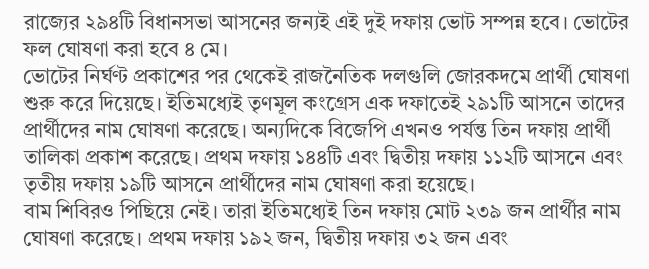রাজ্যের ২৯৪টি বিধানসভা আসনের জন্যই এই দুই দফায় ভোট সম্পন্ন হবে। ভোটের ফল ঘোষণা করা হবে ৪ মে।
ভোটের নির্ঘণ্ট প্রকাশের পর থেকেই রাজনৈতিক দলগুলি জোরকদমে প্রার্থী ঘোষণা শুরু করে দিয়েছে। ইতিমধ্যেই তৃণমূল কংগ্রেস এক দফাতেই ২৯১টি আসনে তাদের প্রার্থীদের নাম ঘোষণা করেছে। অন্যদিকে বিজেপি এখনও পর্যন্ত তিন দফায় প্রার্থী তালিকা প্রকাশ করেছে। প্রথম দফায় ১৪৪টি এবং দ্বিতীয় দফায় ১১২টি আসনে এবং তৃতীয় দফায় ১৯টি আসনে প্রার্থীদের নাম ঘোষণা করা হয়েছে।
বাম শিবিরও পিছিয়ে নেই। তারা ইতিমধ্যেই তিন দফায় মোট ২৩৯ জন প্রার্থীর নাম ঘোষণা করেছে। প্রথম দফায় ১৯২ জন, দ্বিতীয় দফায় ৩২ জন এবং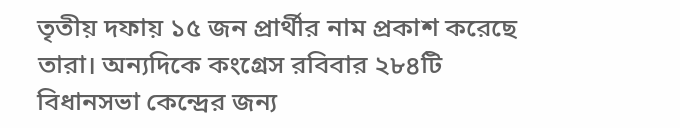তৃতীয় দফায় ১৫ জন প্রার্থীর নাম প্রকাশ করেছে তারা। অন্যদিকে কংগ্রেস রবিবার ২৮৪টি বিধানসভা কেন্দ্রের জন্য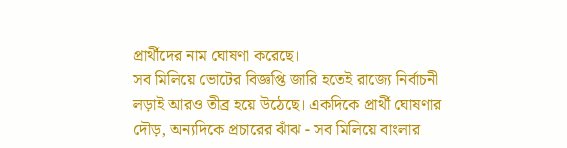প্রার্থীদের নাম ঘোষণা করেছে।
সব মিলিয়ে ভোটের বিজ্ঞপ্তি জারি হতেই রাজ্যে নির্বাচনী লড়াই আরও তীব্র হয়ে উঠেছে। একদিকে প্রার্থী ঘোষণার দৌড়, অন্যদিকে প্রচারের ঝাঁঝ - সব মিলিয়ে বাংলার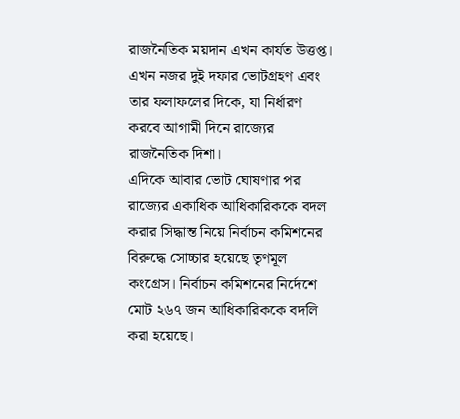রাজনৈতিক ময়দান এখন কার্যত উত্তপ্ত। এখন নজর দুই দফার ভোটগ্রহণ এবং তার ফলাফলের দিকে, যা নির্ধারণ করবে আগামী দিনে রাজ্যের রাজনৈতিক দিশা।
এদিকে আবার ভোট ঘোষণার পর রাজ্যের একাধিক আধিকারিককে বদল করার সিদ্ধান্ত নিয়ে নির্বাচন কমিশনের বিরুদ্ধে সোচ্চার হয়েছে তৃণমূল কংগ্রেস। নির্বাচন কমিশনের নির্দেশে মোট ২৬৭ জন আধিকারিককে বদলি করা হয়েছে।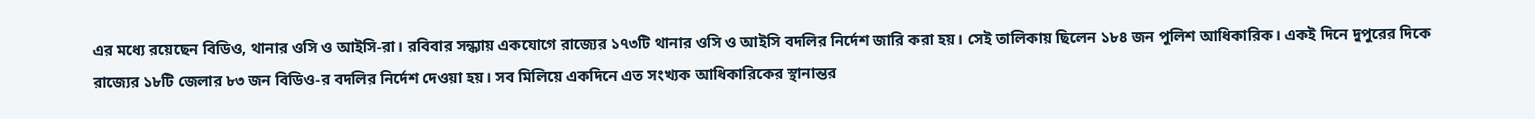এর মধ্যে রয়েছেন বিডিও, থানার ওসি ও আইসি-রা। রবিবার সন্ধ্যায় একযোগে রাজ্যের ১৭৩টি থানার ওসি ও আইসি বদলির নির্দেশ জারি করা হয়। সেই তালিকায় ছিলেন ১৮৪ জন পুলিশ আধিকারিক। একই দিনে দুপুরের দিকে রাজ্যের ১৮টি জেলার ৮৩ জন বিডিও-র বদলির নির্দেশ দেওয়া হয়। সব মিলিয়ে একদিনে এত সংখ্যক আধিকারিকের স্থানান্তর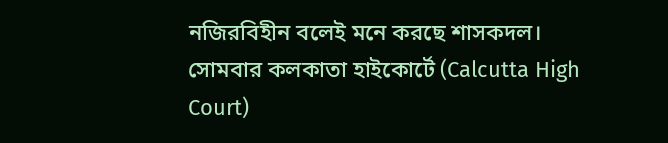নজিরবিহীন বলেই মনে করছে শাসকদল।
সোমবার কলকাতা হাইকোর্টে (Calcutta High Court)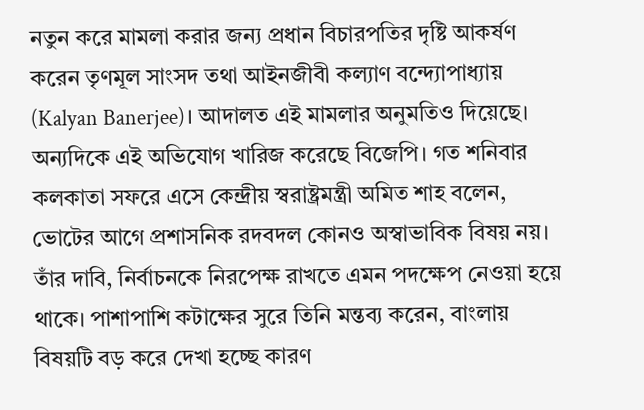নতুন করে মামলা করার জন্য প্রধান বিচারপতির দৃষ্টি আকর্ষণ করেন তৃণমূল সাংসদ তথা আইনজীবী কল্যাণ বন্দ্যোপাধ্যায় (Kalyan Banerjee)। আদালত এই মামলার অনুমতিও দিয়েছে।
অন্যদিকে এই অভিযোগ খারিজ করেছে বিজেপি। গত শনিবার কলকাতা সফরে এসে কেন্দ্রীয় স্বরাষ্ট্রমন্ত্রী অমিত শাহ বলেন, ভোটের আগে প্রশাসনিক রদবদল কোনও অস্বাভাবিক বিষয় নয়। তাঁর দাবি, নির্বাচনকে নিরপেক্ষ রাখতে এমন পদক্ষেপ নেওয়া হয়ে থাকে। পাশাপাশি কটাক্ষের সুরে তিনি মন্তব্য করেন, বাংলায় বিষয়টি বড় করে দেখা হচ্ছে কারণ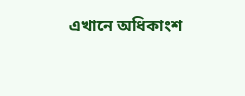এখানে অধিকাংশ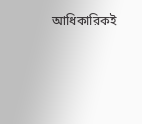আধিকারিকই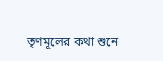তৃণমূলের কথা শুনে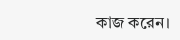কাজ করেন।